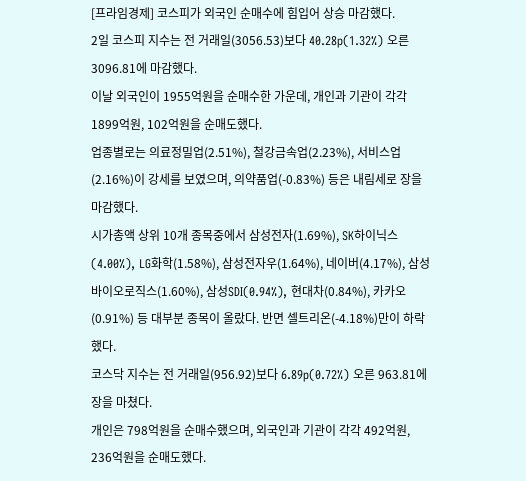[프라임경제] 코스피가 외국인 순매수에 힘입어 상승 마감했다.
2일 코스피 지수는 전 거래일(3056.53)보다 40.28p(1.32%) 오른 3096.81에 마감했다.
이날 외국인이 1955억원을 순매수한 가운데, 개인과 기관이 각각 1899억원, 102억원을 순매도했다.
업종별로는 의료정밀업(2.51%), 철강금속업(2.23%), 서비스업(2.16%)이 강세를 보였으며, 의약품업(-0.83%) 등은 내림세로 장을 마감했다.
시가총액 상위 10개 종목중에서 삼성전자(1.69%), SK하이닉스(4.00%), LG화학(1.58%), 삼성전자우(1.64%), 네이버(4.17%), 삼성바이오로직스(1.60%), 삼성SDI(0.94%), 현대차(0.84%), 카카오(0.91%) 등 대부분 종목이 올랐다. 반면 셀트리온(-4.18%)만이 하락했다.
코스닥 지수는 전 거래일(956.92)보다 6.89p(0.72%) 오른 963.81에 장을 마쳤다.
개인은 798억원을 순매수했으며, 외국인과 기관이 각각 492억원, 236억원을 순매도했다.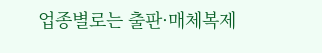업종별로는 출판·매체복제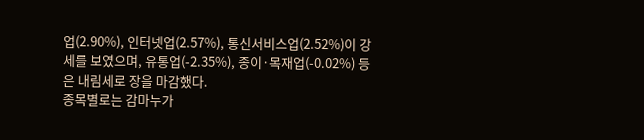업(2.90%), 인터넷업(2.57%), 통신서비스업(2.52%)이 강세를 보였으며, 유통업(-2.35%), 종이·목재업(-0.02%) 등은 내림세로 장을 마감했다.
종목별로는 감마누가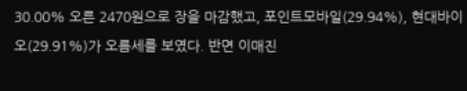30.00% 오른 2470원으로 장을 마감했고, 포인트모바일(29.94%), 현대바이오(29.91%)가 오름세를 보였다. 반면 이매진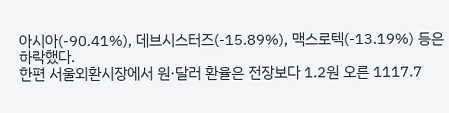아시아(-90.41%), 데브시스터즈(-15.89%), 맥스로텍(-13.19%) 등은 하락했다.
한편 서울외환시장에서 원·달러 환율은 전장보다 1.2원 오른 1117.7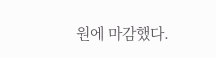원에 마감했다.